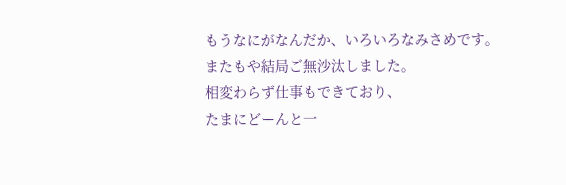もうなにがなんだか、いろいろなみさめです。
またもや結局ご無沙汰しました。
相変わらず仕事もできており、
たまにどーんと一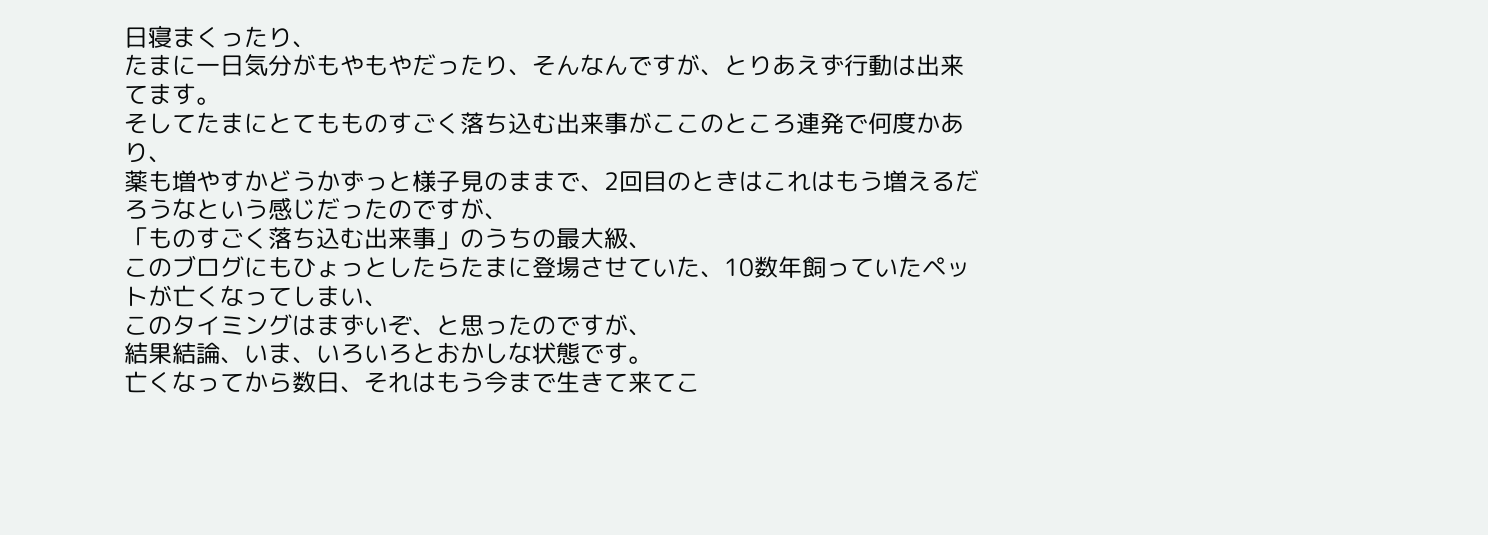日寝まくったり、
たまに一日気分がもやもやだったり、そんなんですが、とりあえず行動は出来てます。
そしてたまにとてもものすごく落ち込む出来事がここのところ連発で何度かあり、
薬も増やすかどうかずっと様子見のままで、2回目のときはこれはもう増えるだろうなという感じだったのですが、
「ものすごく落ち込む出来事」のうちの最大級、
このブログにもひょっとしたらたまに登場させていた、10数年飼っていたペットが亡くなってしまい、
このタイミングはまずいぞ、と思ったのですが、
結果結論、いま、いろいろとおかしな状態です。
亡くなってから数日、それはもう今まで生きて来てこ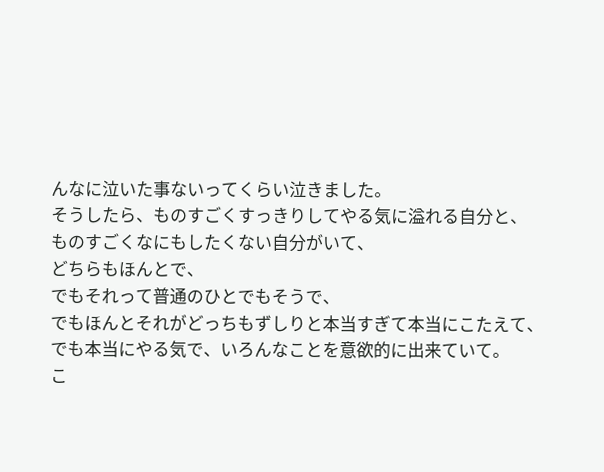んなに泣いた事ないってくらい泣きました。
そうしたら、ものすごくすっきりしてやる気に溢れる自分と、
ものすごくなにもしたくない自分がいて、
どちらもほんとで、
でもそれって普通のひとでもそうで、
でもほんとそれがどっちもずしりと本当すぎて本当にこたえて、
でも本当にやる気で、いろんなことを意欲的に出来ていて。
こ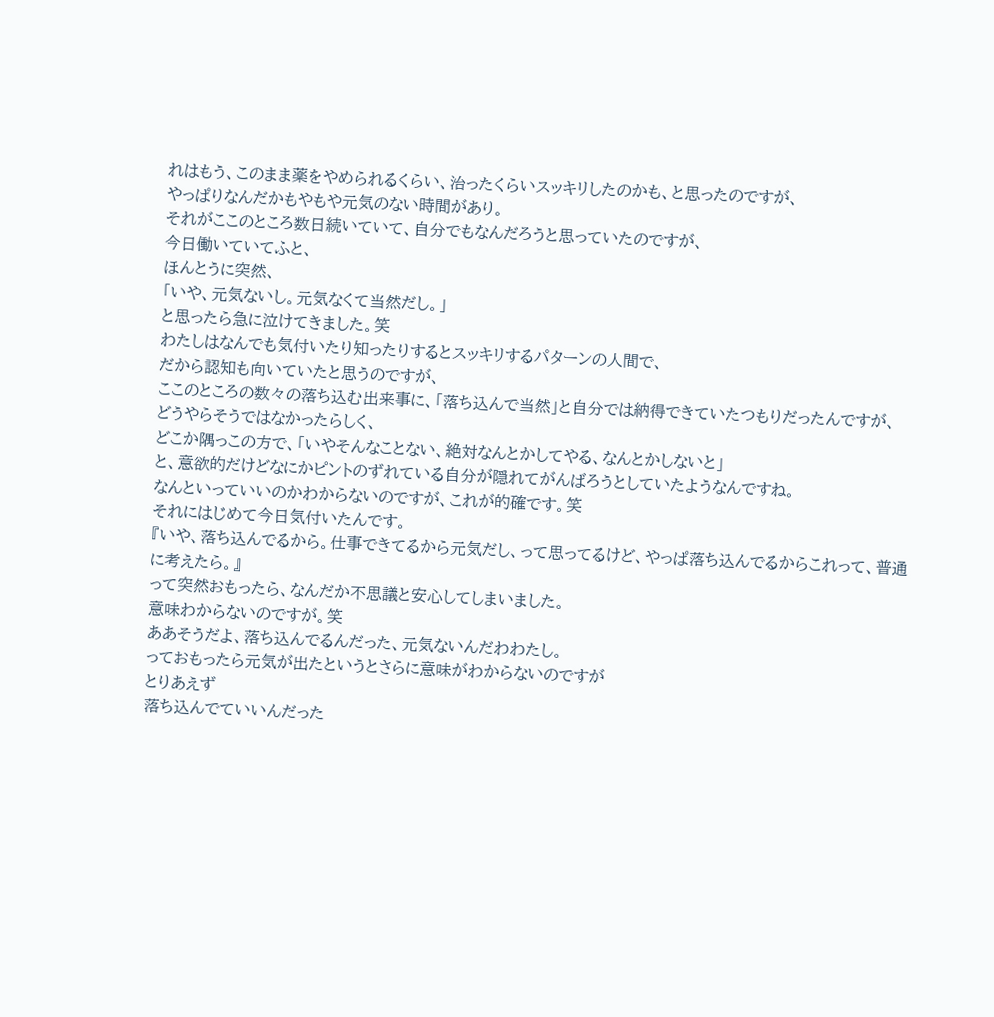れはもう、このまま薬をやめられるくらい、治ったくらいスッキリしたのかも、と思ったのですが、
やっぱりなんだかもやもや元気のない時間があり。
それがここのところ数日続いていて、自分でもなんだろうと思っていたのですが、
今日働いていてふと、
ほんとうに突然、
「いや、元気ないし。元気なくて当然だし。」
と思ったら急に泣けてきました。笑
わたしはなんでも気付いたり知ったりするとスッキリするパターンの人間で、
だから認知も向いていたと思うのですが、
ここのところの数々の落ち込む出来事に、「落ち込んで当然」と自分では納得できていたつもりだったんですが、
どうやらそうではなかったらしく、
どこか隅っこの方で、「いやそんなことない、絶対なんとかしてやる、なんとかしないと」
と、意欲的だけどなにかピントのずれている自分が隠れてがんばろうとしていたようなんですね。
なんといっていいのかわからないのですが、これが的確です。笑
それにはじめて今日気付いたんです。
『いや、落ち込んでるから。仕事できてるから元気だし、って思ってるけど、やっぱ落ち込んでるからこれって、普通に考えたら。』
って突然おもったら、なんだか不思議と安心してしまいました。
意味わからないのですが。笑
ああそうだよ、落ち込んでるんだった、元気ないんだわわたし。
っておもったら元気が出たというとさらに意味がわからないのですが
とりあえず
落ち込んでていいんだった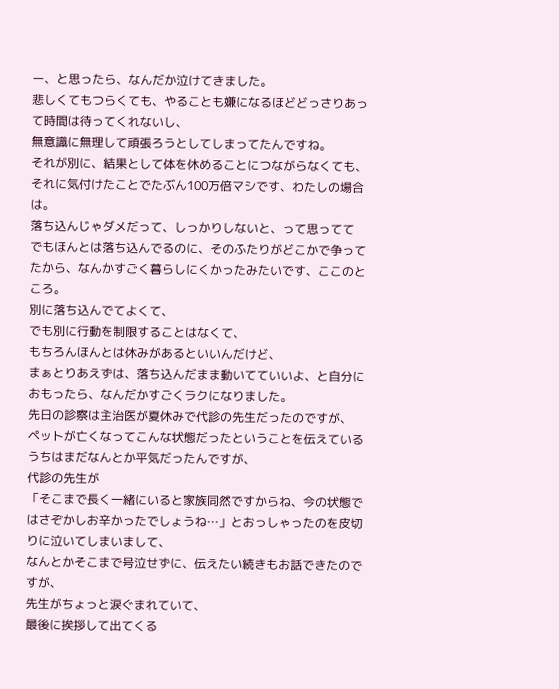ー、と思ったら、なんだか泣けてきました。
悲しくてもつらくても、やることも嫌になるほどどっさりあって時間は待ってくれないし、
無意識に無理して頑張ろうとしてしまってたんですね。
それが別に、結果として体を休めることにつながらなくても、
それに気付けたことでたぶん100万倍マシです、わたしの場合は。
落ち込んじゃダメだって、しっかりしないと、って思ってて
でもほんとは落ち込んでるのに、そのふたりがどこかで争ってたから、なんかすごく暮らしにくかったみたいです、ここのところ。
別に落ち込んでてよくて、
でも別に行動を制限することはなくて、
もちろんほんとは休みがあるといいんだけど、
まぁとりあえずは、落ち込んだまま動いてていいよ、と自分におもったら、なんだかすごくラクになりました。
先日の診察は主治医が夏休みで代診の先生だったのですが、
ペットが亡くなってこんな状態だったということを伝えているうちはまだなんとか平気だったんですが、
代診の先生が
「そこまで長く一緒にいると家族同然ですからね、今の状態ではさぞかしお辛かったでしょうね…」とおっしゃったのを皮切りに泣いてしまいまして、
なんとかそこまで号泣せずに、伝えたい続きもお話できたのですが、
先生がちょっと涙ぐまれていて、
最後に挨拶して出てくる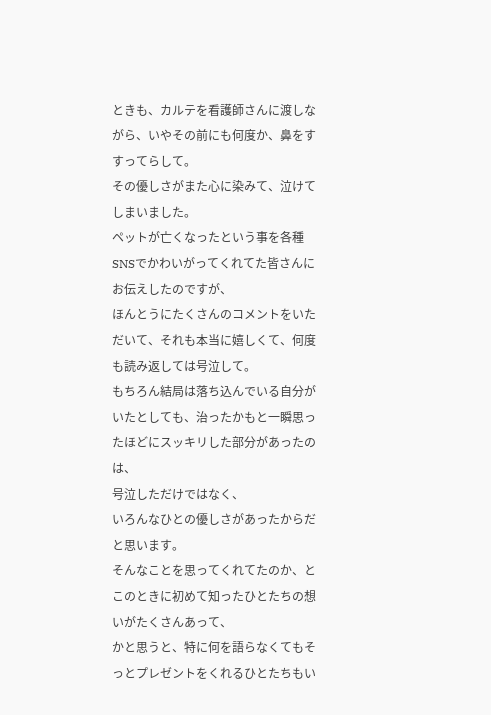ときも、カルテを看護師さんに渡しながら、いやその前にも何度か、鼻をすすってらして。
その優しさがまた心に染みて、泣けてしまいました。
ペットが亡くなったという事を各種SNSでかわいがってくれてた皆さんにお伝えしたのですが、
ほんとうにたくさんのコメントをいただいて、それも本当に嬉しくて、何度も読み返しては号泣して。
もちろん結局は落ち込んでいる自分がいたとしても、治ったかもと一瞬思ったほどにスッキリした部分があったのは、
号泣しただけではなく、
いろんなひとの優しさがあったからだと思います。
そんなことを思ってくれてたのか、とこのときに初めて知ったひとたちの想いがたくさんあって、
かと思うと、特に何を語らなくてもそっとプレゼントをくれるひとたちもい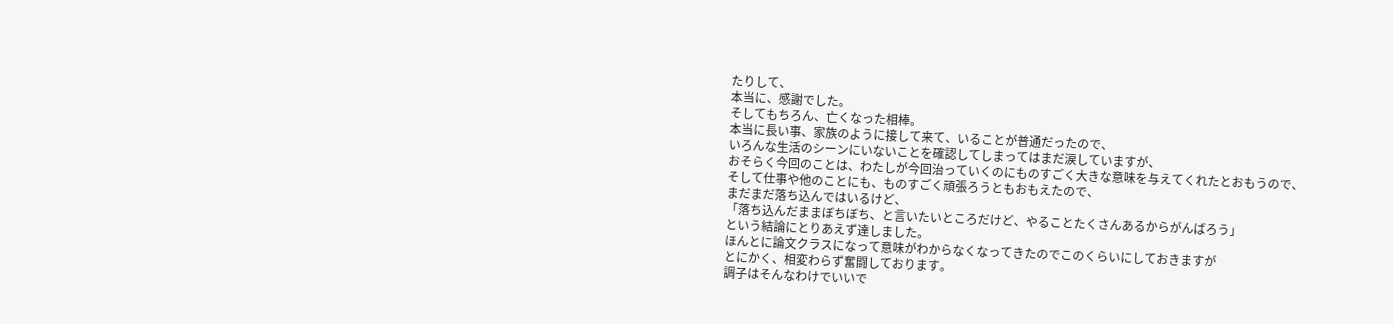たりして、
本当に、感謝でした。
そしてもちろん、亡くなった相棒。
本当に長い事、家族のように接して来て、いることが普通だったので、
いろんな生活のシーンにいないことを確認してしまってはまだ涙していますが、
おそらく今回のことは、わたしが今回治っていくのにものすごく大きな意味を与えてくれたとおもうので、
そして仕事や他のことにも、ものすごく頑張ろうともおもえたので、
まだまだ落ち込んではいるけど、
「落ち込んだままぼちぼち、と言いたいところだけど、やることたくさんあるからがんばろう」
という結論にとりあえず達しました。
ほんとに論文クラスになって意味がわからなくなってきたのでこのくらいにしておきますが
とにかく、相変わらず奮闘しております。
調子はそんなわけでいいで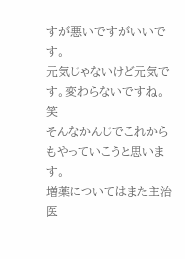すが悪いですがいいです。
元気じゃないけど元気です。変わらないですね。笑
そんなかんじでこれからもやっていこうと思います。
増薬についてはまた主治医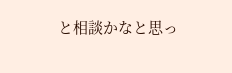と相談かなと思っ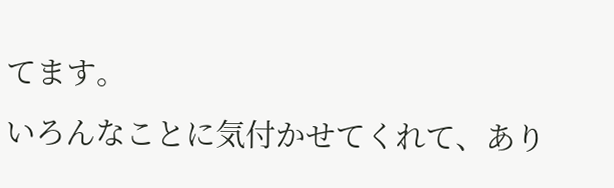てます。
いろんなことに気付かせてくれて、あり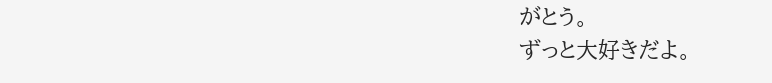がとう。
ずっと大好きだよ。